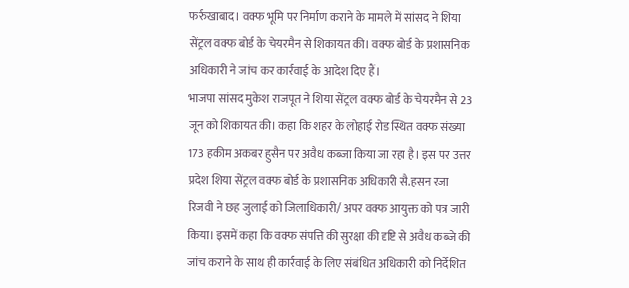फर्रुखाबाद। वक्फ भूमि पर निर्माण कराने के मामले में सांसद ने शिया सेंट्रल वक्फ बोर्ड के चेयरमैन से शिकायत की। वक्फ बोर्ड के प्रशासनिक अधिकारी ने जांच कर कार्रवाई के आदेश दिए हैं।
भाजपा सांसद मुकेश राजपूत ने शिया सेंट्रल वक्फ बोर्ड के चेयरमैन से 23 जून को शिकायत की। कहा कि शहर के लोहाई रोड स्थित वक्फ संख्या 173 हकीम अकबर हुसैन पर अवैध कब्जा किया जा रहा है। इस पर उत्तर प्रदेश शिया सेंट्रल वक्फ बोर्ड के प्रशासनिक अधिकारी सै.हसन रजा रिजवी ने छह जुलाई को जिलाधिकारी/ अपर वक्फ आयुक्त को पत्र जारी किया। इसमें कहा कि वक्फ संपत्ति की सुरक्षा की दृष्टि से अवैध कब्जे की जांच कराने के साथ ही कार्रवाई के लिए संबंधित अधिकारी को निर्देशित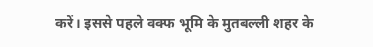करें। इससे पहले वक्फ भूमि के मुतबल्ली शहर के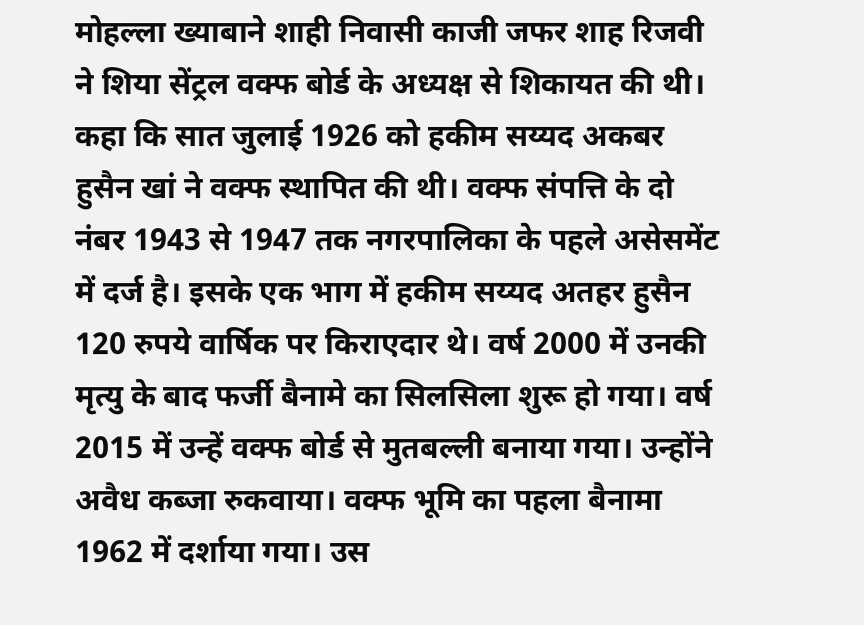मोहल्ला ख्याबाने शाही निवासी काजी जफर शाह रिजवी ने शिया सेंट्रल वक्फ बोर्ड के अध्यक्ष से शिकायत की थी। कहा कि सात जुलाई 1926 को हकीम सय्यद अकबर हुसैन खां ने वक्फ स्थापित की थी। वक्फ संपत्ति के दो नंबर 1943 से 1947 तक नगरपालिका के पहले असेसमेंट में दर्ज है। इसके एक भाग में हकीम सय्यद अतहर हुसैन 120 रुपये वार्षिक पर किराएदार थे। वर्ष 2000 में उनकी मृत्यु के बाद फर्जी बैनामे का सिलसिला शुरू हो गया। वर्ष 2015 में उन्हें वक्फ बोर्ड से मुतबल्ली बनाया गया। उन्होंने अवैध कब्जा रुकवाया। वक्फ भूमि का पहला बैनामा 1962 में दर्शाया गया। उस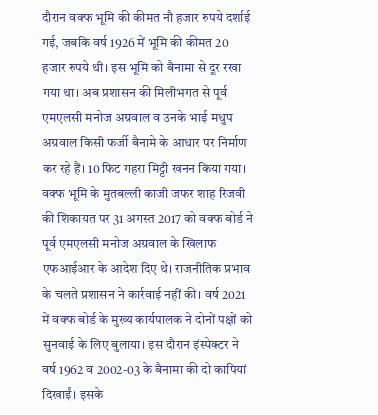दौरान वक्फ भूमि की कीमत नौ हजार रुपये दर्शाई गई, जबकि वर्ष 1926 में भूमि की कीमत 20 हजार रुपये थी। इस भूमि को बैनामा से दूर रखा गया था। अब प्रशासन की मिलीभगत से पूर्व एमएलसी मनोज अग्रवाल व उनके भाई मधुप अग्रवाल किसी फर्जी बैनामे के आधार पर निर्माण कर रहे हैं। 10 फिट गहरा मिट्टी खनन किया गया।
वक्फ भूमि के मुतबल्ली काजी जफर शाह रिजवी की शिकायत पर 31 अगस्त 2017 को वक्फ बोर्ड ने पूर्व एमएलसी मनोज अग्रवाल के खिलाफ एफआईआर के आदेश दिए थे। राजनीतिक प्रभाव के चलते प्रशासन ने कार्रवाई नहीं की। वर्ष 2021 में वक्फ बोर्ड के मुख्य कार्यपालक ने दोनों पक्षों को सुनवाई के लिए बुलाया। इस दौरान इंस्पेक्टर ने वर्ष 1962 व 2002-03 के बैनामा की दो कापियां दिखाईं। इसके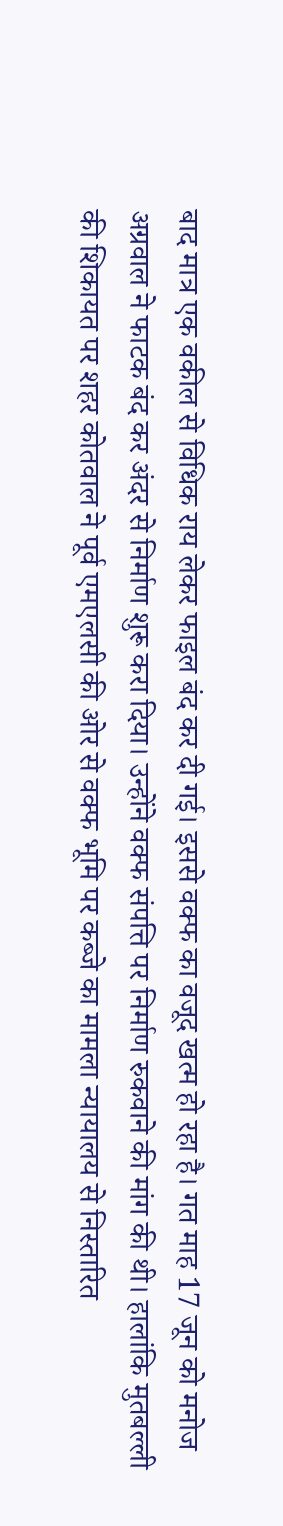बाद मात्र एक वकील से विधिक राय लेकर फाइल बंद कर दी गई। इससे वक्फ का वजूद खत्म हो रहा है। गत माह 17 जून को मनोज अग्रवाल ने फाटक बंद कर अंदर से निर्माण शुरू करा दिया। उन्होंने वक्फ संपत्ति पर निर्माण रुकवाने की मांग की थी। हालांकि मुतबल्ली की शिकायत पर शहर कोतवाल ने पूर्व एमएलसी की ओर से वक्फ भूमि पर कब्जे का मामला न्यायालय से निस्तारित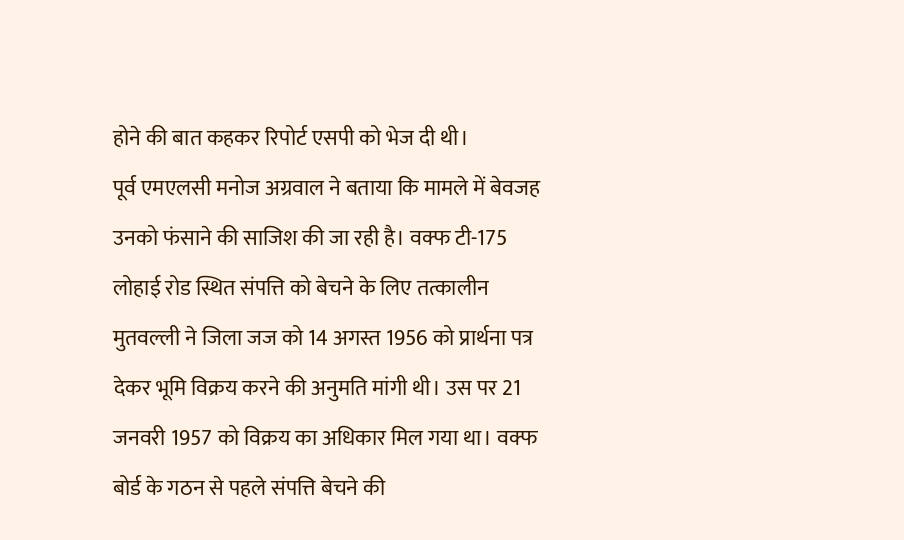होने की बात कहकर रिपोर्ट एसपी को भेज दी थी।
पूर्व एमएलसी मनोज अग्रवाल ने बताया कि मामले में बेवजह उनको फंसाने की साजिश की जा रही है। वक्फ टी-175 लोहाई रोड स्थित संपत्ति को बेचने के लिए तत्कालीन मुतवल्ली ने जिला जज को 14 अगस्त 1956 को प्रार्थना पत्र देकर भूमि विक्रय करने की अनुमति मांगी थी। उस पर 21 जनवरी 1957 को विक्रय का अधिकार मिल गया था। वक्फ बोर्ड के गठन से पहले संपत्ति बेचने की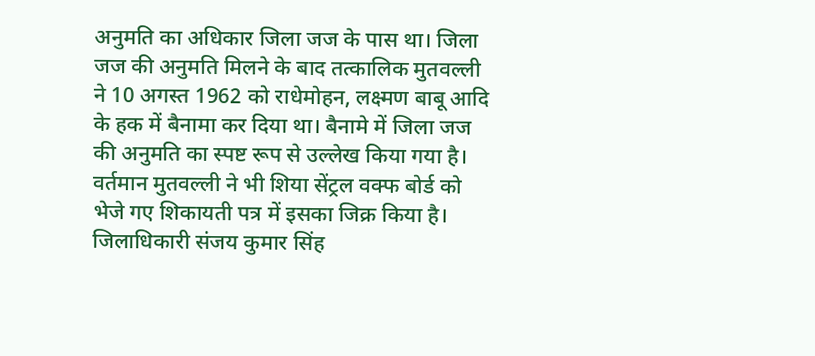अनुमति का अधिकार जिला जज के पास था। जिला जज की अनुमति मिलने के बाद तत्कालिक मुतवल्ली ने 10 अगस्त 1962 को राधेमोहन, लक्ष्मण बाबू आदि के हक में बैनामा कर दिया था। बैनामे में जिला जज की अनुमति का स्पष्ट रूप से उल्लेख किया गया है। वर्तमान मुतवल्ली ने भी शिया सेंट्रल वक्फ बोर्ड को भेजे गए शिकायती पत्र में इसका जिक्र किया है।
जिलाधिकारी संजय कुमार सिंह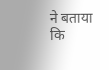ने बताया कि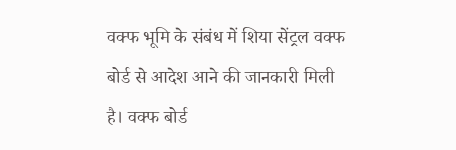वक्फ भूमि के संबंध में शिया सेंट्रल वक्फ बोर्ड से आदेश आने की जानकारी मिली है। वक्फ बोर्ड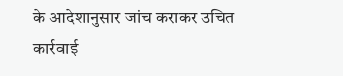के आदेशानुसार जांच कराकर उचित कार्रवाई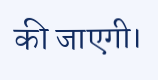की जाएगी।